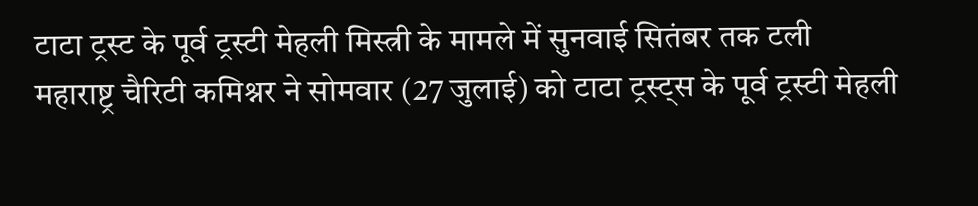टाटा ट्रस्ट के पूर्व ट्रस्टी मेहली मिस्त्री के मामले में सुनवाई सितंबर तक टली
महाराष्ट्र चैरिटी कमिश्नर ने सोमवार (27 जुलाई) को टाटा ट्रस्ट्स के पूर्व ट्रस्टी मेहली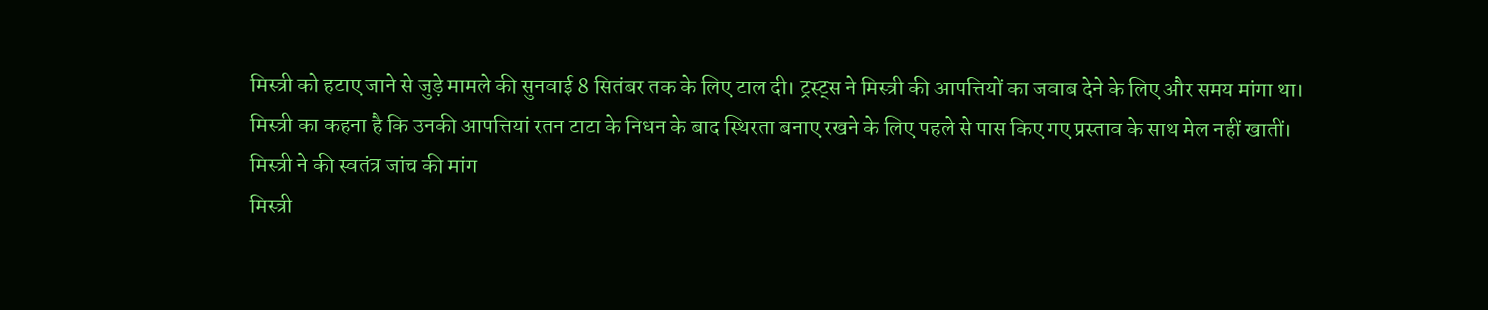मिस्त्री को हटाए जाने से जुड़े मामले की सुनवाई 8 सितंबर तक के लिए टाल दी। ट्रस्ट्स ने मिस्त्री की आपत्तियों का जवाब देने के लिए और समय मांगा था।
मिस्त्री का कहना है कि उनकी आपत्तियां रतन टाटा के निधन के बाद स्थिरता बनाए रखने के लिए पहले से पास किए गए प्रस्ताव के साथ मेल नहीं खातीं।
मिस्त्री ने की स्वतंत्र जांच की मांग
मिस्त्री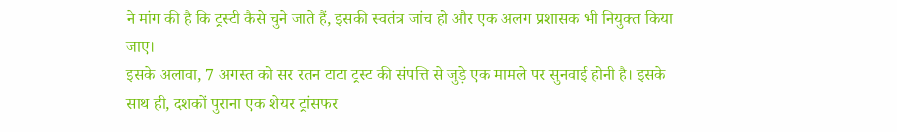ने मांग की है कि ट्रस्टी कैसे चुने जाते हैं, इसकी स्वतंत्र जांच हो और एक अलग प्रशासक भी नियुक्त किया जाए।
इसके अलावा, 7 अगस्त को सर रतन टाटा ट्रस्ट की संपत्ति से जुड़े एक मामले पर सुनवाई होनी है। इसके साथ ही, दशकों पुराना एक शेयर ट्रांसफर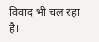विवाद भी चल रहा है।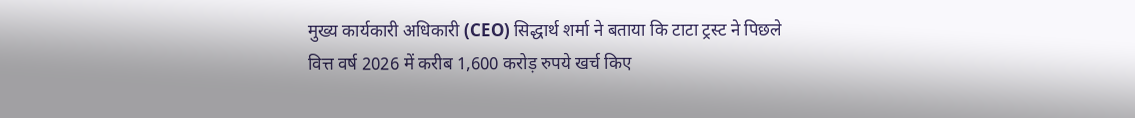मुख्य कार्यकारी अधिकारी (CEO) सिद्धार्थ शर्मा ने बताया कि टाटा ट्रस्ट ने पिछले वित्त वर्ष 2026 में करीब 1,600 करोड़ रुपये खर्च किए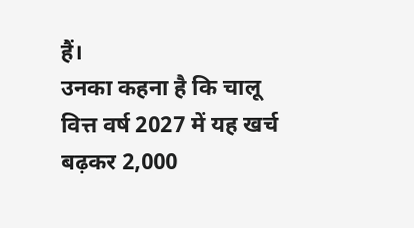हैं।
उनका कहना है कि चालू वित्त वर्ष 2027 में यह खर्च बढ़कर 2,000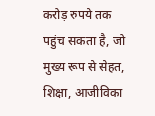करोड़ रुपये तक पहुंच सकता है, जो मुख्य रूप से सेहत, शिक्षा, आजीविका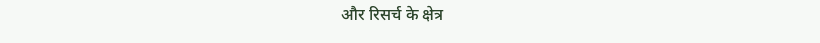और रिसर्च के क्षेत्र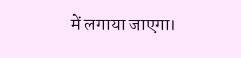में लगाया जाएगा।